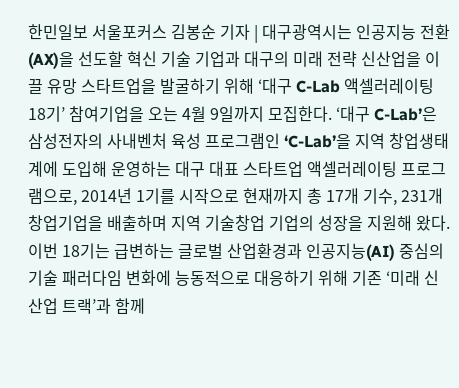한민일보 서울포커스 김봉순 기자 | 대구광역시는 인공지능 전환(AX)을 선도할 혁신 기술 기업과 대구의 미래 전략 신산업을 이끌 유망 스타트업을 발굴하기 위해 ‘대구 C-Lab 액셀러레이팅 18기’ 참여기업을 오는 4월 9일까지 모집한다. ‘대구 C-Lab’은 삼성전자의 사내벤처 육성 프로그램인 ‘C-Lab’을 지역 창업생태계에 도입해 운영하는 대구 대표 스타트업 액셀러레이팅 프로그램으로, 2014년 1기를 시작으로 현재까지 총 17개 기수, 231개 창업기업을 배출하며 지역 기술창업 기업의 성장을 지원해 왔다. 이번 18기는 급변하는 글로벌 산업환경과 인공지능(AI) 중심의 기술 패러다임 변화에 능동적으로 대응하기 위해 기존 ‘미래 신산업 트랙’과 함께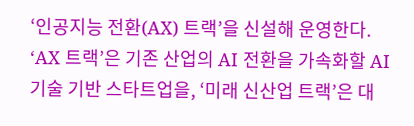‘인공지능 전환(AX) 트랙’을 신설해 운영한다. ‘AX 트랙’은 기존 산업의 AI 전환을 가속화할 AI 기술 기반 스타트업을, ‘미래 신산업 트랙’은 대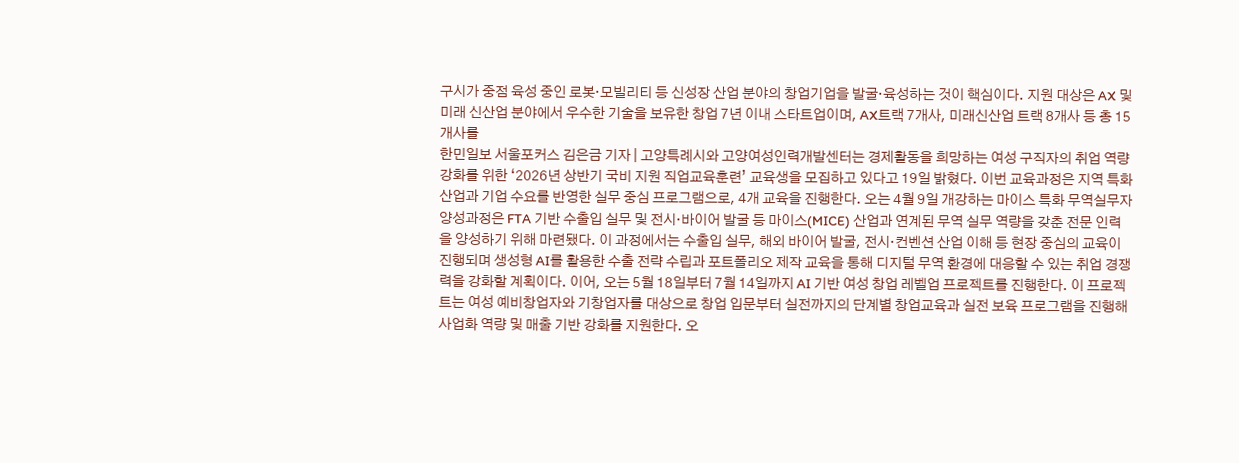구시가 중점 육성 중인 로봇·모빌리티 등 신성장 산업 분야의 창업기업을 발굴·육성하는 것이 핵심이다. 지원 대상은 AX 및 미래 신산업 분야에서 우수한 기술을 보유한 창업 7년 이내 스타트업이며, AX트랙 7개사, 미래신산업 트랙 8개사 등 총 15개사를
한민일보 서울포커스 김은금 기자 | 고양특례시와 고양여성인력개발센터는 경제활동을 희망하는 여성 구직자의 취업 역량 강화를 위한 ‘2026년 상반기 국비 지원 직업교육훈련’ 교육생을 모집하고 있다고 19일 밝혔다. 이번 교육과정은 지역 특화 산업과 기업 수요를 반영한 실무 중심 프로그램으로, 4개 교육을 진행한다. 오는 4월 9일 개강하는 마이스 특화 무역실무자 양성과정은 FTA 기반 수출입 실무 및 전시·바이어 발굴 등 마이스(MICE) 산업과 연계된 무역 실무 역량을 갖춘 전문 인력을 양성하기 위해 마련됐다. 이 과정에서는 수출입 실무, 해외 바이어 발굴, 전시·컨벤션 산업 이해 등 현장 중심의 교육이 진행되며 생성형 AI를 활용한 수출 전략 수립과 포트폴리오 제작 교육을 통해 디지털 무역 환경에 대응할 수 있는 취업 경쟁력을 강화할 계획이다. 이어, 오는 5월 18일부터 7월 14일까지 AI 기반 여성 창업 레벨업 프로젝트를 진행한다. 이 프로젝트는 여성 예비창업자와 기창업자를 대상으로 창업 입문부터 실전까지의 단계별 창업교육과 실전 보육 프로그램을 진행해 사업화 역량 및 매출 기반 강화를 지원한다. 오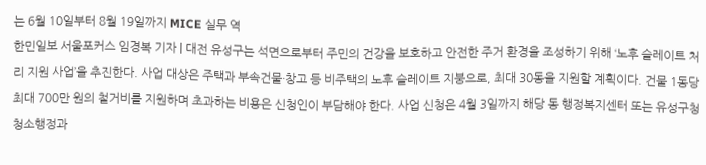는 6월 10일부터 8월 19일까지 MICE 실무 역
한민일보 서울포커스 임경복 기자 | 대전 유성구는 석면으로부터 주민의 건강을 보호하고 안전한 주거 환경을 조성하기 위해 ‘노후 슬레이트 처리 지원 사업’을 추진한다. 사업 대상은 주택과 부속건물·창고 등 비주택의 노후 슬레이트 지붕으로, 최대 30동을 지원할 계획이다. 건물 1동당 최대 700만 원의 철거비를 지원하며 초과하는 비용은 신청인이 부담해야 한다. 사업 신청은 4월 3일까지 해당 동 행정복지센터 또는 유성구청 청소행정과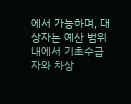에서 가능하며, 대상자는 예산 범위 내에서 기초수급자와 차상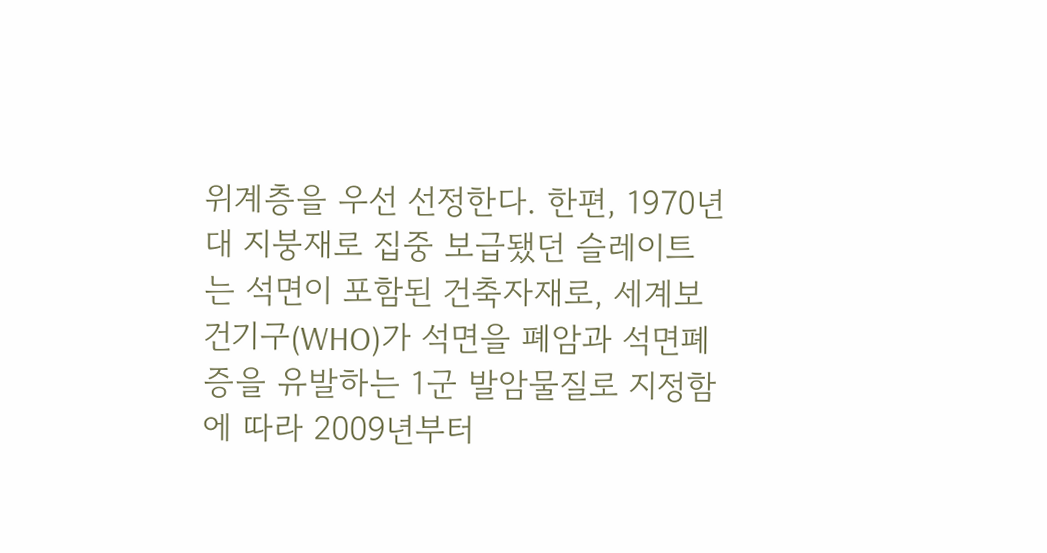위계층을 우선 선정한다. 한편, 1970년대 지붕재로 집중 보급됐던 슬레이트는 석면이 포함된 건축자재로, 세계보건기구(WHO)가 석면을 폐암과 석면폐증을 유발하는 1군 발암물질로 지정함에 따라 2009년부터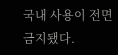국내 사용이 전면 금지됐다.